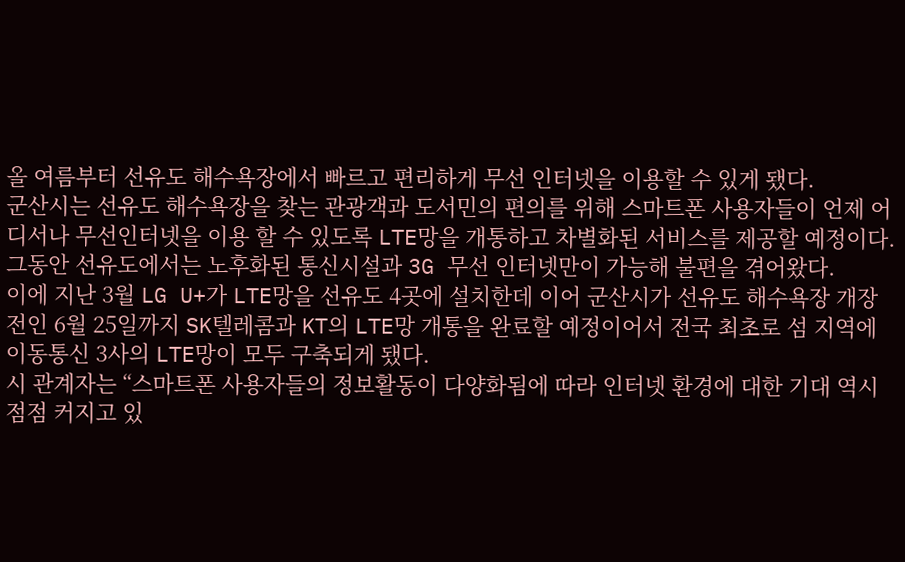올 여름부터 선유도 해수욕장에서 빠르고 편리하게 무선 인터넷을 이용할 수 있게 됐다.
군산시는 선유도 해수욕장을 찾는 관광객과 도서민의 편의를 위해 스마트폰 사용자들이 언제 어디서나 무선인터넷을 이용 할 수 있도록 LTE망을 개통하고 차별화된 서비스를 제공할 예정이다.
그동안 선유도에서는 노후화된 통신시설과 3G 무선 인터넷만이 가능해 불편을 겪어왔다.
이에 지난 3월 LG U+가 LTE망을 선유도 4곳에 설치한데 이어 군산시가 선유도 해수욕장 개장 전인 6월 25일까지 SK텔레콤과 KT의 LTE망 개통을 완료할 예정이어서 전국 최초로 섬 지역에 이동통신 3사의 LTE망이 모두 구축되게 됐다.
시 관계자는 “스마트폰 사용자들의 정보활동이 다양화됨에 따라 인터넷 환경에 대한 기대 역시 점점 커지고 있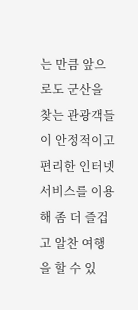는 만큼 앞으로도 군산을 찾는 관광객들이 안정적이고 편리한 인터넷 서비스를 이용해 좀 더 즐겁고 알찬 여행을 할 수 있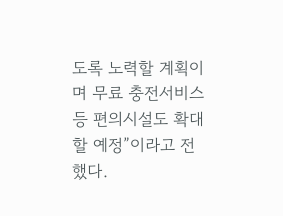도록 노력할 계획이며 무료 충전서비스 등 편의시설도 확대할 예정”이라고 전했다.